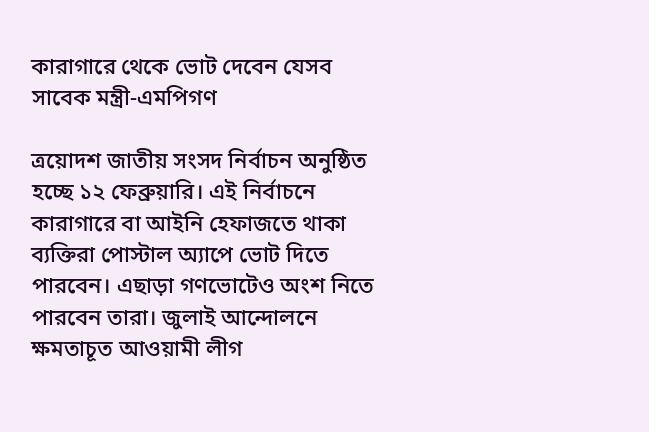কারাগারে থেকে ভোট দেবেন যেসব সাবেক মন্ত্রী-এমপিগণ

ত্রয়োদশ জাতীয় সংসদ নির্বাচন অনুষ্ঠিত হচ্ছে ১২ ফেব্রুয়ারি। এই নির্বাচনে কারাগারে বা আইনি হেফাজতে থাকা ব্যক্তিরা পোস্টাল অ্যাপে ভোট দিতে পারবেন। এছাড়া গণভোটেও অংশ নিতে পারবেন তারা। জুলাই আন্দোলনে ক্ষমতাচূত আওয়ামী লীগ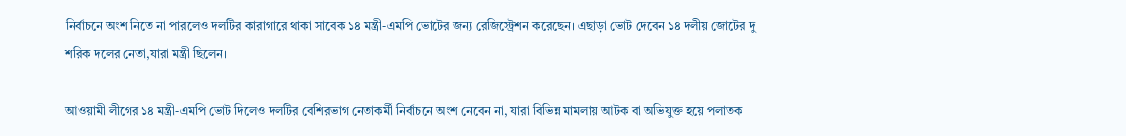নির্বাচনে অংশ নিতে না পারলেও দলটির কারাগারে থাকা সাবেক ১৪ মন্ত্রী-এমপি ভোটের জন্য রেজিস্ট্রেশন করেছেন। এছাড়া ভোট দেবেন ১৪ দলীয় জোটের দু শরিক দলের নেতা,যারা মন্ত্রী ছিলেন।

আওয়ামী লীগের ১৪ মন্ত্রী-এমপি ভোট দিলেও দলটির বেশিরভাগ নেতাকর্মী নির্বাচনে অংশ নেবেন না, যারা বিভিন্ন মামলায় আটক বা অভিযুক্ত হয়ে পলাতক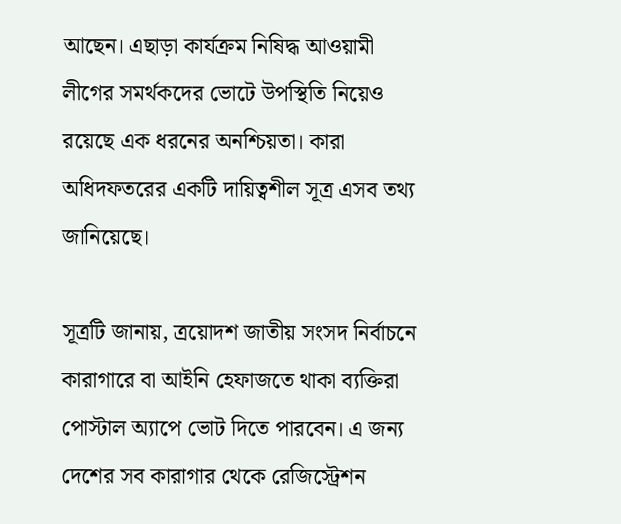আছেন। এছাড়া কার্যক্রম নিষিদ্ধ আওয়ামী লীগের সমর্থকদের ভোটে উপস্থিতি নিয়েও রয়েছে এক ধরনের অনশ্চিয়তা। কারা অধিদফতরের একটি দায়িত্বশীল সূত্র এসব তথ্য জানিয়েছে।

সূত্রটি জানায়, ত্রয়োদশ জাতীয় সংসদ নির্বাচনে কারাগারে বা আইনি হেফাজতে থাকা ব্যক্তিরা পোস্টাল অ্যাপে ভোট দিতে পারবেন। এ জন্য দেশের সব কারাগার থেকে রেজিস্ট্রেশন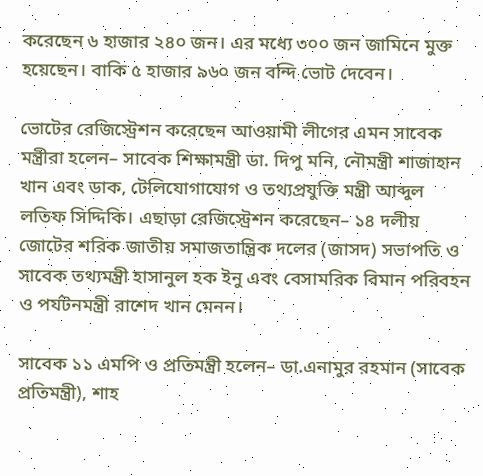করেছেন ৬ হাজার ২৪০ জন। এর মধ্যে ৩০০ জন জামিনে মুক্ত হয়েছেন। বাকি ৫ হাজার ৯৬০ জন বন্দি ভোট দেবেন।

ভোটের রেজিস্ট্রেশন করেছেন আওয়ামী লীগের এমন সাবেক মন্ত্রীরা হলেন– সাবেক শিক্ষামন্ত্রী ডা. দিপু মনি, নৌমন্ত্রী শাজাহান খান এবং ডাক, টেলিযোগাযোগ ও তথ্যপ্রযুক্তি মন্ত্রী আব্দুল লতিফ সিদ্দিকি। এছাড়া রেজিস্ট্রেশন করেছেন– ১৪ দলীয় জোটের শরিক জাতীয় সমাজতান্ত্রিক দলের (জাসদ) সভাপতি ও সাবেক তথ্যমন্ত্রী হাসানুল হক ইনু এবং বেসামরিক বিমান পরিবহন ও পর্যটনমন্ত্রী রাশেদ খান মেনন।

সাবেক ১১ এমপি ও প্রতিমন্ত্রী হলেন– ডা.এনামুর রহমান (সাবেক প্রতিমন্ত্রী), শাহ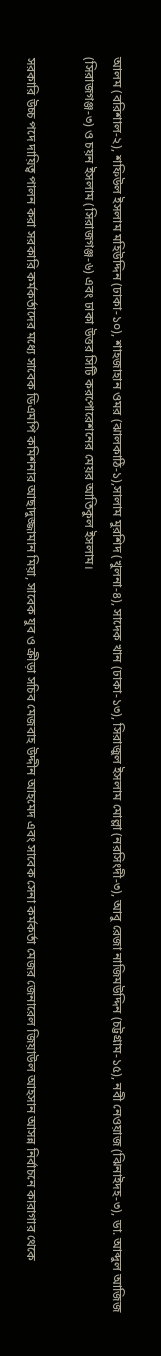আলম (বরিশাল-২), শফিউল ইসলাম মহিউদ্দিন (ঢাকা-১০), শাহজাহান ওমর (ঝালকাঠি-১),সালাম মুরশিদ (খুলনা-৪), সাদেক খান (ঢাকা-১৩), সিরাজুল ইসলাম মোল্লা (নরসিংদী-৩), আবু রেজা নাজিমউদ্দিন (চট্টগ্রাম-১৫), নবী নেওয়াজ (ঝিনাইদহ-৩), ডা. আব্দুল আজিজ (সিরাজগঞ্জ-৩) ও চয়ন ইসলাম (সিরাজগঞ্জ-৬) এবং ঢাকা উত্তর সিটি করপোরেশনের মেয়র আতিকুল ইসলাম।

সরকারি উচ্চ পদে দায়িত্ব পালন করা সরকারি কর্মকর্তাদের মধ্যে সাবেক ডিএমপি কমিশনার আছাদুজ্জামান মিয়া, সাবেক যুব ও ক্রীড়া সচিব মেজবাহ উদ্দীন আহমেদ এবং সাবেক সেনা কর্মকর্তা মেজর জেনারেল জিয়াউল আহসান আসন্ন নির্বাচনে কারাগার থেকে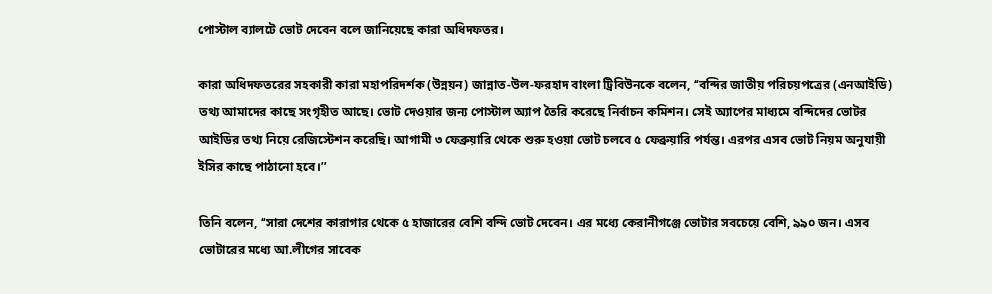পোস্টাল ব্যালটে ভোট দেবেন বলে জানিয়েছে কারা অধিদফতর।

কারা অধিদফতরের সহকারী কারা মহাপরিদর্শক (উন্নয়ন) জান্নাত-উল-ফরহাদ বাংলা ট্রিবিউনকে বলেন, ‘‘বন্দির জাতীয় পরিচয়পত্রের (এনআইডি) তথ্য আমাদের কাছে সংগৃহীত আছে। ভোট দেওয়ার জন্য পোস্টাল অ্যাপ তৈরি করেছে নির্বাচন কমিশন। সেই অ্যাপের মাধ্যমে বন্দিদের ভোটর আইডির তথ্য নিয়ে রেজিস্টেশন করেছি। আগামী ৩ ফেব্রুয়ারি থেকে শুরু হওয়া ভোট চলবে ৫ ফেব্রুয়ারি পর্যন্ত। এরপর এসব ভোট নিয়ম অনুযায়ী ইসির কাছে পাঠানো হবে।’’

তিনি বলেন, ‘‘সারা দেশের কারাগার থেকে ৫ হাজারের বেশি বন্দি ভোট দেবেন। এর মধ্যে কেরানীগঞ্জে ভোটার সবচেয়ে বেশি, ৯৯০ জন। এসব ভোটারের মধ্যে আ.লীগের সাবেক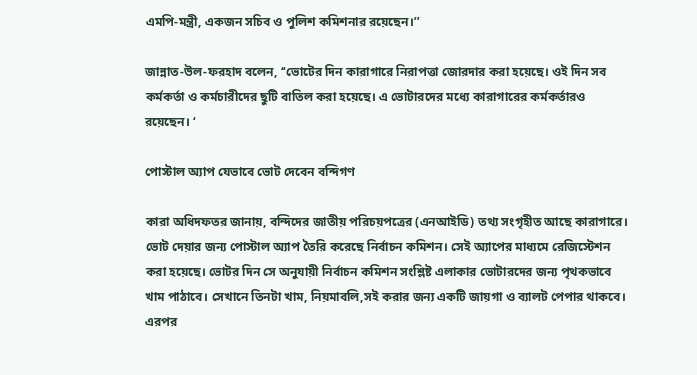এমপি-মন্ত্রী, একজন সচিব ও পুলিশ কমিশনার রয়েছেন।’’

জান্নাত-উল-ফরহাদ বলেন, ‘‘ভোটের দিন কারাগারে নিরাপত্তা জোরদার করা হয়েছে। ওই দিন সব কর্মকর্তা ও কর্মচারীদের ছুটি বাতিল করা হয়েছে। এ ভোটারদের মধ্যে কারাগারের কর্মকর্তারও রয়েছেন। ‘

পোস্টাল অ্যাপ যেভাবে ভোট দেবেন বন্দিগণ

কারা অধিদফতর জানায়, বন্দিদের জাতীয় পরিচয়পত্রের (এনআইডি) তথ্য সংগৃহীত আছে কারাগারে। ভোট দেয়ার জন্য পোস্টাল অ্যাপ তৈরি করেছে নির্বাচন কমিশন। সেই অ্যাপের মাধ্যমে রেজিস্টেশন করা হয়েছে। ভোটর দিন সে অনুযায়ী নির্বাচন কমিশন সংশ্লিষ্ট এলাকার ভোটারদের জন্য পৃথকভাবে খাম পাঠাবে। সেখানে তিনটা খাম, নিয়মাবলি,সই করার জন্য একটি জায়গা ও ব্যালট পেপার থাকবে। এরপর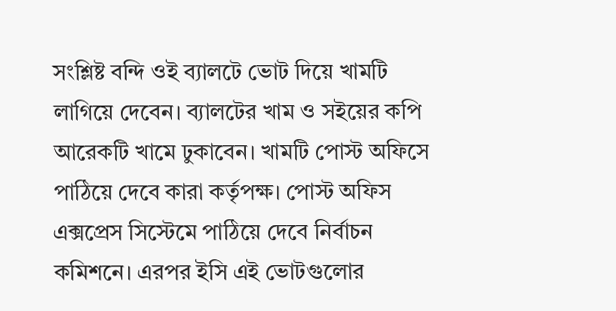সংশ্লিষ্ট বন্দি ওই ব্যালটে ভোট দিয়ে খামটি লাগিয়ে দেবেন। ব্যালটের খাম ও সইয়ের কপি আরেকটি খামে ঢুকাবেন। খামটি পোস্ট অফিসে পাঠিয়ে দেবে কারা কর্তৃপক্ষ। পোস্ট অফিস এক্সপ্রেস সিস্টেমে পাঠিয়ে দেবে নির্বাচন কমিশনে। এরপর ইসি এই ভোটগুলোর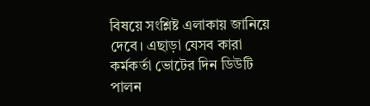বিষয়ে সংশ্লিষ্ট এলাকায় জানিয়ে দেবে। এছাড়া যেসব কারা কর্মকর্তা ভোটের দিন ডিউটি পালন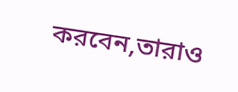করবেন,তারাও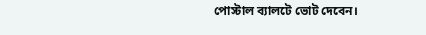পোস্টাল ব্যালটে ভোট দেবেন।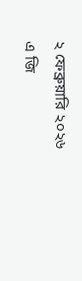২ ফেব্রুয়ারি ২০২৬
এ জি